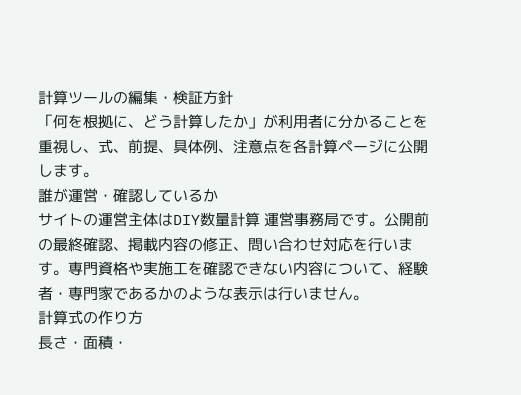計算ツールの編集・検証方針
「何を根拠に、どう計算したか」が利用者に分かることを重視し、式、前提、具体例、注意点を各計算ページに公開します。
誰が運営・確認しているか
サイトの運営主体はDIY数量計算 運営事務局です。公開前の最終確認、掲載内容の修正、問い合わせ対応を行います。専門資格や実施工を確認できない内容について、経験者・専門家であるかのような表示は行いません。
計算式の作り方
長さ・面積・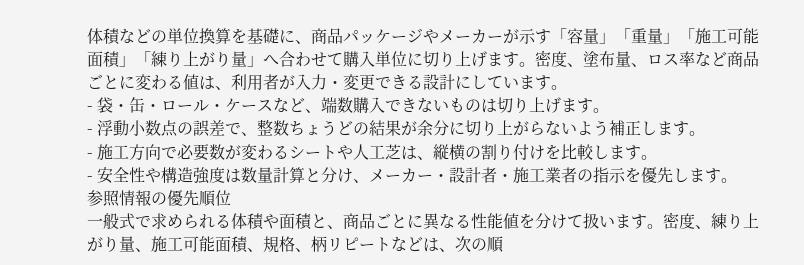体積などの単位換算を基礎に、商品パッケージやメーカーが示す「容量」「重量」「施工可能面積」「練り上がり量」へ合わせて購入単位に切り上げます。密度、塗布量、ロス率など商品ごとに変わる値は、利用者が入力・変更できる設計にしています。
- 袋・缶・ロール・ケースなど、端数購入できないものは切り上げます。
- 浮動小数点の誤差で、整数ちょうどの結果が余分に切り上がらないよう補正します。
- 施工方向で必要数が変わるシートや人工芝は、縦横の割り付けを比較します。
- 安全性や構造強度は数量計算と分け、メーカー・設計者・施工業者の指示を優先します。
参照情報の優先順位
一般式で求められる体積や面積と、商品ごとに異なる性能値を分けて扱います。密度、練り上がり量、施工可能面積、規格、柄リピートなどは、次の順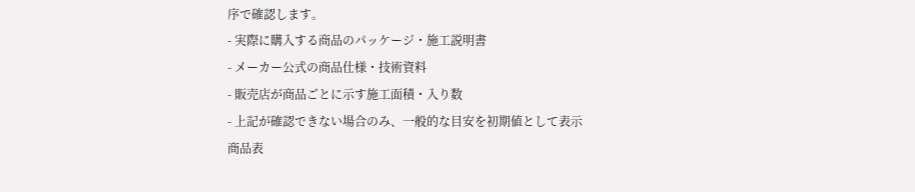序で確認します。
- 実際に購入する商品のパッケージ・施工説明書
- メーカー公式の商品仕様・技術資料
- 販売店が商品ごとに示す施工面積・入り数
- 上記が確認できない場合のみ、一般的な目安を初期値として表示
商品表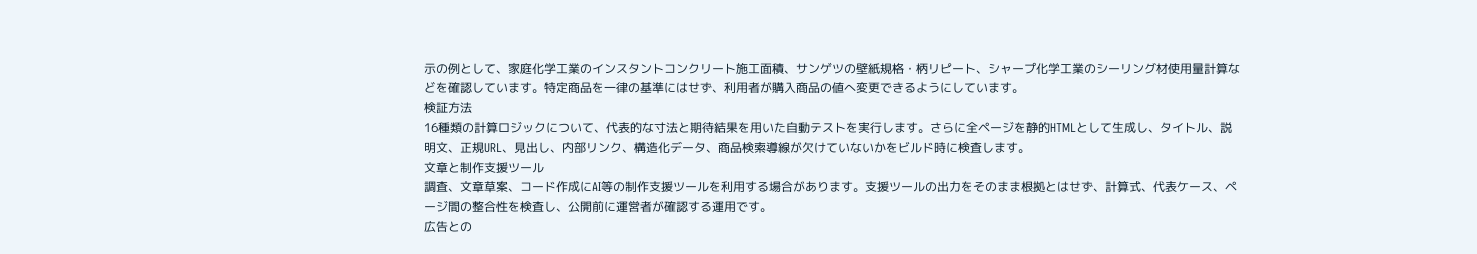示の例として、家庭化学工業のインスタントコンクリート施工面積、サンゲツの壁紙規格・柄リピート、シャープ化学工業のシーリング材使用量計算などを確認しています。特定商品を一律の基準にはせず、利用者が購入商品の値へ変更できるようにしています。
検証方法
16種類の計算ロジックについて、代表的な寸法と期待結果を用いた自動テストを実行します。さらに全ページを静的HTMLとして生成し、タイトル、説明文、正規URL、見出し、内部リンク、構造化データ、商品検索導線が欠けていないかをビルド時に検査します。
文章と制作支援ツール
調査、文章草案、コード作成にAI等の制作支援ツールを利用する場合があります。支援ツールの出力をそのまま根拠とはせず、計算式、代表ケース、ページ間の整合性を検査し、公開前に運営者が確認する運用です。
広告との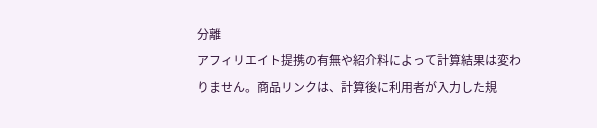分離
アフィリエイト提携の有無や紹介料によって計算結果は変わりません。商品リンクは、計算後に利用者が入力した規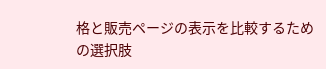格と販売ページの表示を比較するための選択肢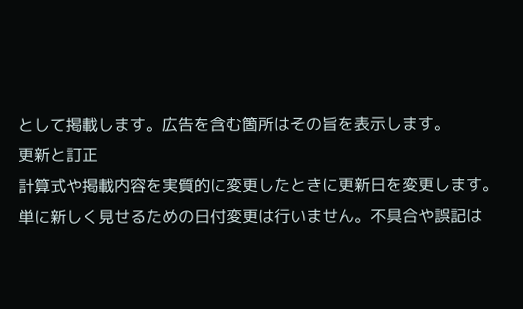として掲載します。広告を含む箇所はその旨を表示します。
更新と訂正
計算式や掲載内容を実質的に変更したときに更新日を変更します。単に新しく見せるための日付変更は行いません。不具合や誤記は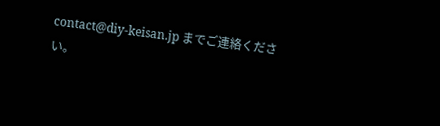contact@diy-keisan.jp までご連絡ください。